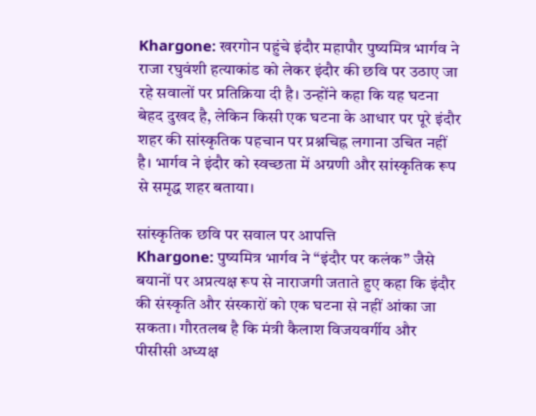Khargone: खरगोन पहुंचे इंदौर महापौर पुष्यमित्र भार्गव ने राजा रघुवंशी हत्याकांड को लेकर इंदौर की छवि पर उठाए जा रहे सवालों पर प्रतिक्रिया दी है। उन्होंने कहा कि यह घटना बेहद दुखद है, लेकिन किसी एक घटना के आधार पर पूरे इंदौर शहर की सांस्कृतिक पहचान पर प्रश्नचिह्न लगाना उचित नहीं है। भार्गव ने इंदौर को स्वच्छता में अग्रणी और सांस्कृतिक रूप से समृद्ध शहर बताया।

सांस्कृतिक छवि पर सवाल पर आपत्ति
Khargone: पुष्यमित्र भार्गव ने “इंदौर पर कलंक” जैसे बयानों पर अप्रत्यक्ष रूप से नाराजगी जताते हुए कहा कि इंदौर की संस्कृति और संस्कारों को एक घटना से नहीं आंका जा सकता। गौरतलब है कि मंत्री कैलाश विजयवर्गीय और पीसीसी अध्यक्ष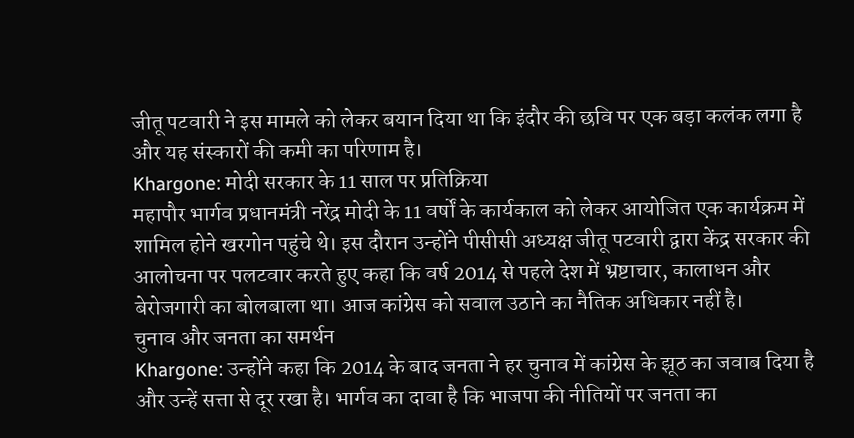जीतू पटवारी ने इस मामले को लेकर बयान दिया था कि इंदौर की छवि पर एक बड़ा कलंक लगा है और यह संस्कारों की कमी का परिणाम है।
Khargone: मोदी सरकार के 11 साल पर प्रतिक्रिया
महापौर भार्गव प्रधानमंत्री नरेंद्र मोदी के 11 वर्षों के कार्यकाल को लेकर आयोजित एक कार्यक्रम में शामिल होने खरगोन पहुंचे थे। इस दौरान उन्होंने पीसीसी अध्यक्ष जीतू पटवारी द्वारा केंद्र सरकार की आलोचना पर पलटवार करते हुए कहा कि वर्ष 2014 से पहले देश में भ्रष्टाचार, कालाधन और बेरोजगारी का बोलबाला था। आज कांग्रेस को सवाल उठाने का नैतिक अधिकार नहीं है।
चुनाव और जनता का समर्थन
Khargone: उन्होंने कहा कि 2014 के बाद जनता ने हर चुनाव में कांग्रेस के झूठ का जवाब दिया है और उन्हें सत्ता से दूर रखा है। भार्गव का दावा है कि भाजपा की नीतियों पर जनता का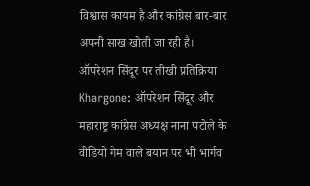विश्वास कायम है और कांग्रेस बार-बार अपनी साख खोती जा रही है।
ऑपरेशन सिंदूर पर तीखी प्रतिक्रिया
Khargone: ऑपरेशन सिंदूर और महाराष्ट्र कांग्रेस अध्यक्ष नाना पटोले के वीडियो गेम वाले बयान पर भी भार्गव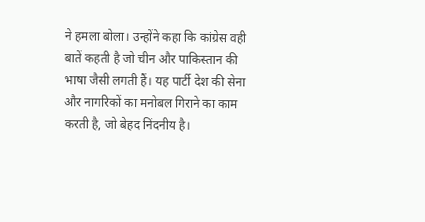ने हमला बोला। उन्होंने कहा कि कांग्रेस वही बातें कहती है जो चीन और पाकिस्तान की भाषा जैसी लगती हैं। यह पार्टी देश की सेना और नागरिकों का मनोबल गिराने का काम करती है, जो बेहद निंदनीय है।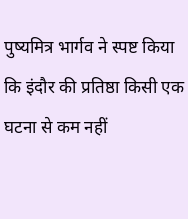पुष्यमित्र भार्गव ने स्पष्ट किया कि इंदौर की प्रतिष्ठा किसी एक घटना से कम नहीं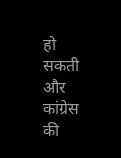हो सकती और कांग्रेस की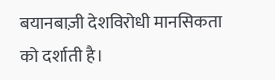बयानबाज़ी देशविरोधी मानसिकता को दर्शाती है।